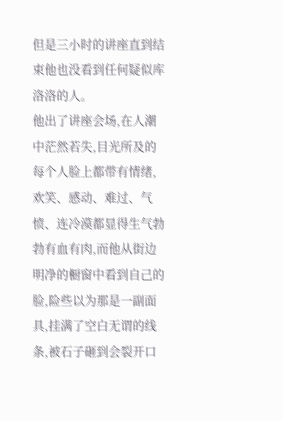但是三小时的讲座直到结束他也没看到任何疑似库洛洛的人。
他出了讲座会场,在人潮中茫然若失,目光所及的每个人脸上都带有情绪,欢笑、感动、难过、气愤、连冷漠都显得生气勃勃有血有肉,而他从街边明净的橱窗中看到自己的脸,险些以为那是一副面具,挂满了空白无谓的线条,被石子砸到会裂开口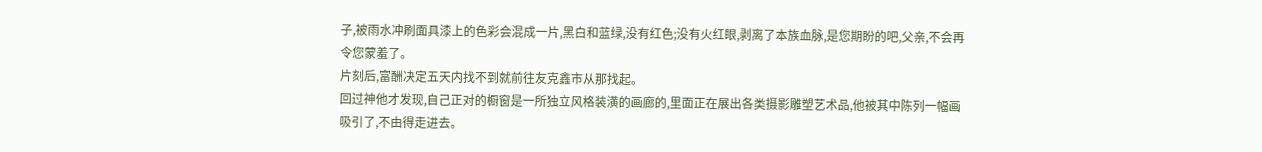子,被雨水冲刷面具漆上的色彩会混成一片,黑白和蓝绿,没有红色;没有火红眼,剥离了本族血脉,是您期盼的吧,父亲,不会再令您蒙羞了。
片刻后,富酬决定五天内找不到就前往友克鑫市从那找起。
回过神他才发现,自己正对的橱窗是一所独立风格装潢的画廊的,里面正在展出各类摄影雕塑艺术品,他被其中陈列一幅画吸引了,不由得走进去。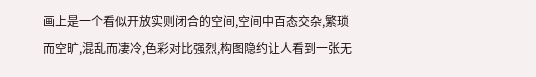画上是一个看似开放实则闭合的空间,空间中百态交杂,繁琐而空旷,混乱而凄冷,色彩对比强烈,构图隐约让人看到一张无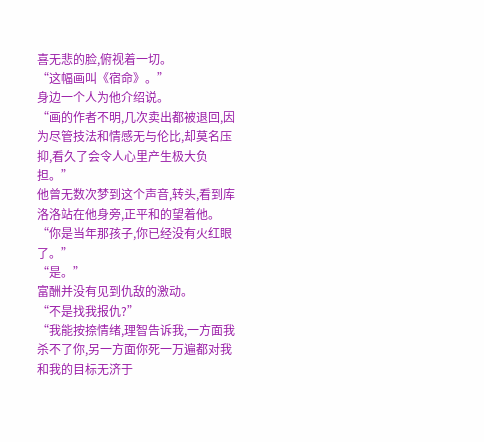喜无悲的脸,俯视着一切。
“这幅画叫《宿命》。”
身边一个人为他介绍说。
“画的作者不明,几次卖出都被退回,因为尽管技法和情感无与伦比,却莫名压抑,看久了会令人心里产生极大负担。”
他曾无数次梦到这个声音,转头,看到库洛洛站在他身旁,正平和的望着他。
“你是当年那孩子,你已经没有火红眼了。”
“是。”
富酬并没有见到仇敌的激动。
“不是找我报仇?”
“我能按捺情绪,理智告诉我,一方面我杀不了你,另一方面你死一万遍都对我和我的目标无济于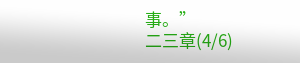事。”
二三章(4/6)